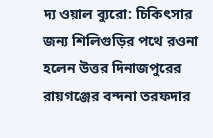দ্য ওয়াল ব্যুরো: চিকিৎসার জন্য শিলিগুড়ির পথে রওনা হলেন উত্তর দিনাজপুরের রায়গঞ্জের বন্দনা তরফদার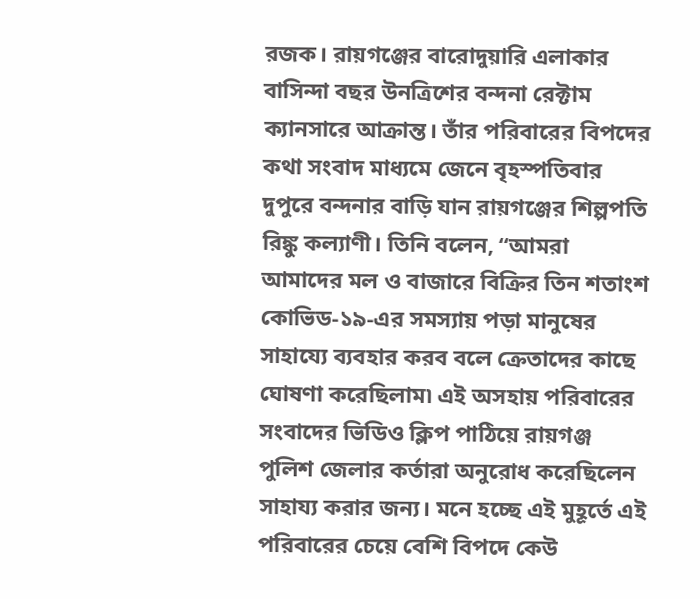রজক। রায়গঞ্জের বারোদুয়ারি এলাকার বাসিন্দা বছর উনত্রিশের বন্দনা রেক্টাম ক্যানসারে আক্রান্ত। তাঁর পরিবারের বিপদের কথা সংবাদ মাধ্যমে জেনে বৃহস্পতিবার দুপুরে বন্দনার বাড়ি যান রায়গঞ্জের শিল্পপতি রিঙ্কু কল্যাণী। তিনি বলেন, “আমরা আমাদের মল ও বাজারে বিক্রির তিন শতাংশ কোভিড-১৯-এর সমস্যায় পড়া মানুষের সাহায্যে ব্যবহার করব বলে ক্রেতাদের কাছে ঘোষণা করেছিলাম৷ এই অসহায় পরিবারের সংবাদের ভিডিও ক্লিপ পাঠিয়ে রায়গঞ্জ পুলিশ জেলার কর্তারা অনুরোধ করেছিলেন সাহায্য করার জন্য। মনে হচ্ছে এই মুহূর্তে এই পরিবারের চেয়ে বেশি বিপদে কেউ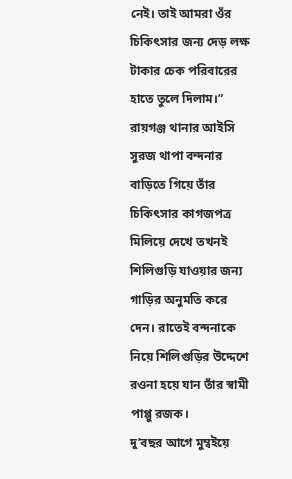নেই। তাই আমরা ওঁর চিকিৎসার জন্য দেড় লক্ষ টাকার চেক পরিবারের হাতে তুলে দিলাম।”
রায়গঞ্জ থানার আইসি সুরজ থাপা বন্দনার বাড়িতে গিয়ে তাঁর চিকিৎসার কাগজপত্র মিলিয়ে দেখে তখনই শিলিগুড়ি যাওয়ার জন্য গাড়ির অনুমতি করে দেন। রাতেই বন্দনাকে নিয়ে শিলিগুড়ির উদ্দেশে রওনা হয়ে যান তাঁর স্বামী পাপ্পু রজক।
দু’বছর আগে মুম্বইয়ে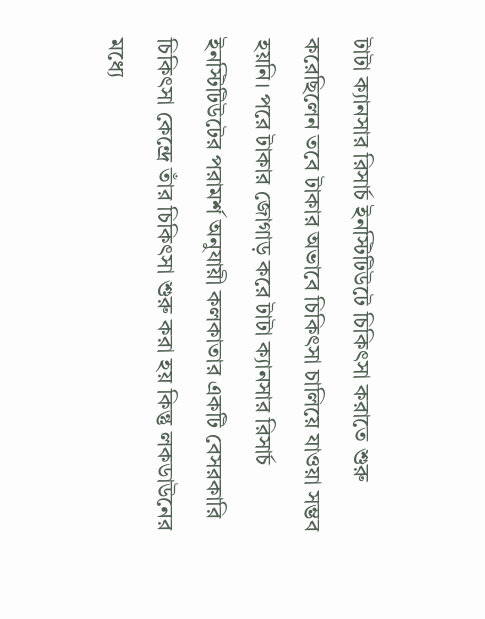টাটা ক্যানসার রিসার্চ ইনস্টিটিউটে চিকিৎসা করাতে শুরু করেছিলেন তবে টাকার অভাবে চিকিৎসা চালিয়ে যাওয়া সম্ভব হয়নি। পরে টাকার জোগাড় করে টাটা ক্যানসার রিসার্চ ইনস্টিটিউটের পরামর্শ অনুযায়ী কলকাতার একটি বেসরকারি চিকিৎসা কেন্দ্রে তাঁর চিকিৎসা শুরু করা হয় কিন্তু লকডাউনের মধ্যে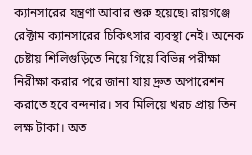ক্যানসারের যন্ত্রণা আবার শুরু হয়েছে৷ রায়গঞ্জে রেক্টাম ক্যানসারের চিকিৎসার ব্যবস্থা নেই। অনেক চেষ্টায় শিলিগুড়িতে নিয়ে গিয়ে বিভিন্ন পরীক্ষা নিরীক্ষা করার পরে জানা যায় দ্রুত অপারেশন করাতে হবে বন্দনার। সব মিলিয়ে খরচ প্রায় তিন লক্ষ টাকা। অত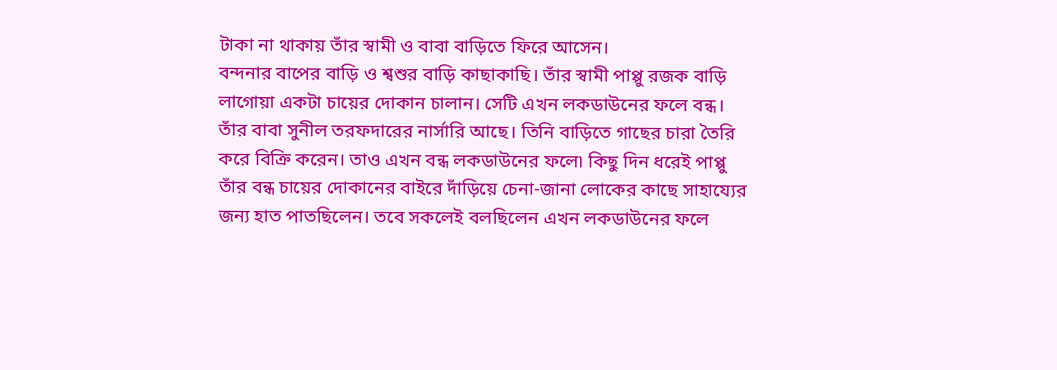টাকা না থাকায় তাঁর স্বামী ও বাবা বাড়িতে ফিরে আসেন।
বন্দনার বাপের বাড়ি ও শ্বশুর বাড়ি কাছাকাছি। তাঁর স্বামী পাপ্পু রজক বাড়ি লাগোয়া একটা চায়ের দোকান চালান। সেটি এখন লকডাউনের ফলে বন্ধ। তাঁর বাবা সুনীল তরফদারের নার্সারি আছে। তিনি বাড়িতে গাছের চারা তৈরি করে বিক্রি করেন। তাও এখন বন্ধ লকডাউনের ফলে৷ কিছু দিন ধরেই পাপ্পু তাঁর বন্ধ চায়ের দোকানের বাইরে দাঁড়িয়ে চেনা-জানা লোকের কাছে সাহায্যের জন্য হাত পাতছিলেন। তবে সকলেই বলছিলেন এখন লকডাউনের ফলে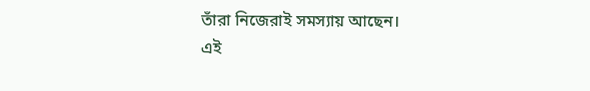তাঁরা নিজেরাই সমস্যায় আছেন।
এই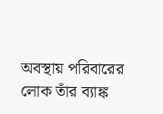অবস্থায় পরিবারের লোক তাঁর ব্যাঙ্ক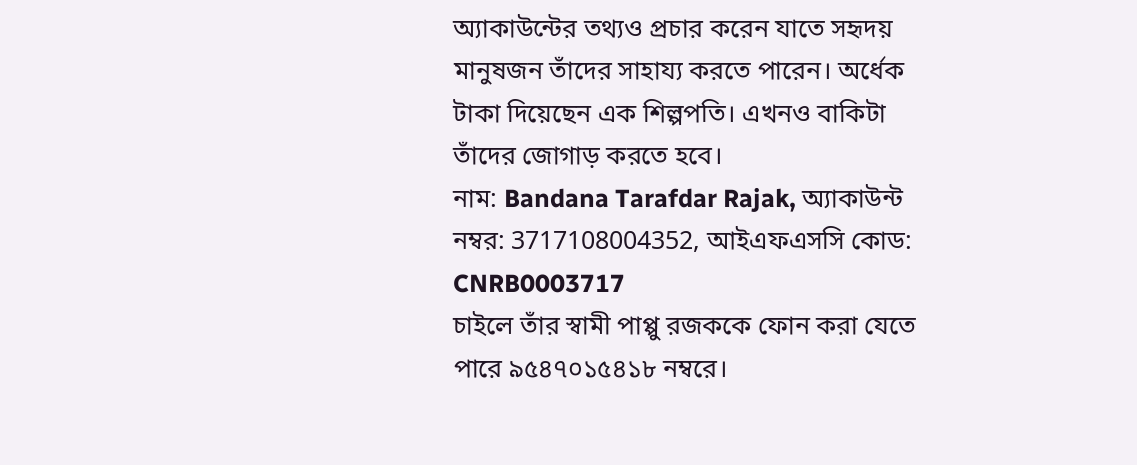অ্যাকাউন্টের তথ্যও প্রচার করেন যাতে সহৃদয় মানুষজন তাঁদের সাহায্য করতে পারেন। অর্ধেক টাকা দিয়েছেন এক শিল্পপতি। এখনও বাকিটা তাঁদের জোগাড় করতে হবে।
নাম: Bandana Tarafdar Rajak, অ্যাকাউন্ট নম্বর: 3717108004352, আইএফএসসি কোড: CNRB0003717
চাইলে তাঁর স্বামী পাপ্পু রজককে ফোন করা যেতে পারে ৯৫৪৭০১৫৪১৮ নম্বরে।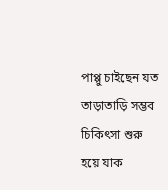পাপ্পু চাইছেন যত তাড়াতাড়ি সম্ভব চিকিৎসা শুরু হয়ে যাক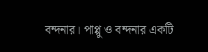বন্দনার। পাপ্পু ও বন্দনার একটি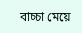বাচ্চা মেয়ে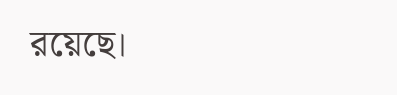রয়েছে।